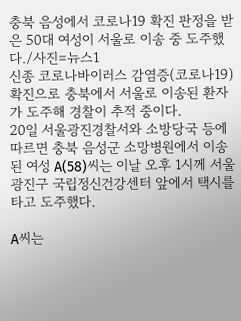충북 음성에서 코로나19 확진 판정을 받은 50대 여성이 서울로 이송 중 도주했다./사진=뉴스1
신종 코로나바이러스 감염증(코로나19) 확진으로 충북에서 서울로 이송된 환자가 도주해 경찰이 추적 중이다.
20일 서울광진경찰서와 소방당국 등에 따르면 충북 음성군 소망병원에서 이송된 여성 A(58)씨는 이날 오후 1시께 서울 광진구 국립정신건강센터 앞에서 택시를 타고 도주했다.

A씨는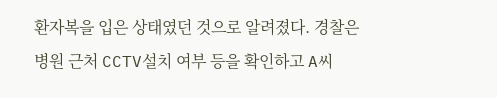환자복을 입은 상태였던 것으로 알려졌다. 경찰은 병원 근처 CCTV설치 여부 등을 확인하고 A씨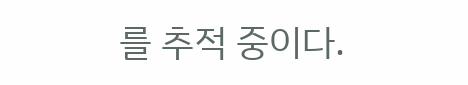를 추적 중이다.